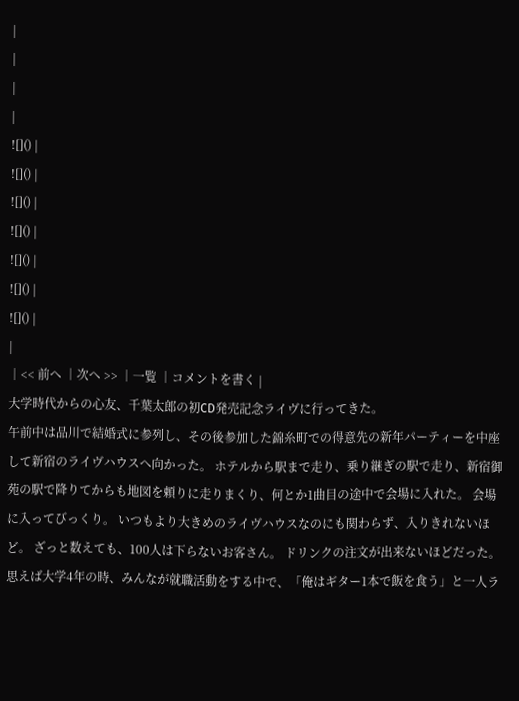|
|
|
|
![]() |
![]() |
![]() |
![]() |
![]() |
![]() |
![]() |
|
│<< 前へ │次へ >> │一覧 │コメントを書く |
大学時代からの心友、千葉太郎の初CD発売記念ライヴに行ってきた。
午前中は品川で結婚式に参列し、その後参加した錦糸町での得意先の新年パーティーを中座して新宿のライヴハウスへ向かった。 ホテルから駅まで走り、乗り継ぎの駅で走り、新宿御苑の駅で降りてからも地図を頼りに走りまくり、何とか1曲目の途中で会場に入れた。 会場に入ってびっくり。 いつもより大きめのライヴハウスなのにも関わらず、入りきれないほど。 ざっと数えても、100人は下らないお客さん。 ドリンクの注文が出来ないほどだった。 思えば大学4年の時、みんなが就職活動をする中で、「俺はギター1本で飯を食う」と一人ラ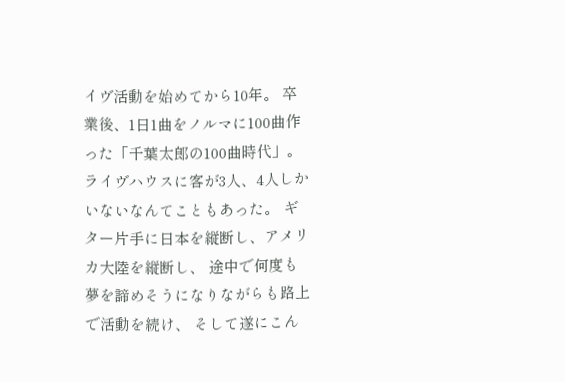イヴ活動を始めてから10年。 卒業後、1日1曲をノルマに100曲作った「千葉太郎の100曲時代」。 ライヴハウスに客が3人、4人しかいないなんてこともあった。 ギター片手に日本を縦断し、アメリカ大陸を縦断し、 途中で何度も夢を諦めそうになりながらも路上で活動を続け、 そして遂にこん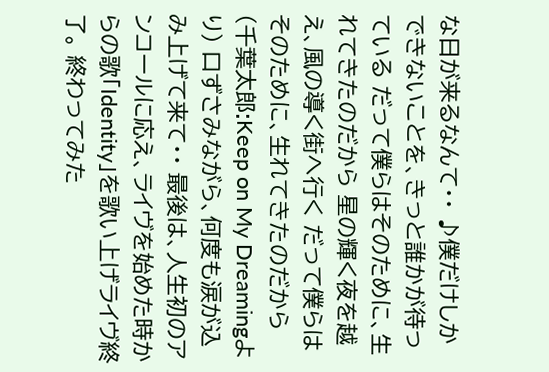な日が来るなんて・・ ♪僕だけしかできないことを、きっと誰かが待っている だって僕らはそのために、生れてきたのだから 星の輝く夜を越え、風の導く街へ行く だって僕らはそのために、生れてきたのだから (千葉太郎:Keep on My Dreamingより) 口ずさみながら、何度も涙が込み上げて来て・・ 最後は、人生初のアンコールに応え、ライヴを始めた時からの歌「Identity」を歌い上げライヴ終了。 終わってみた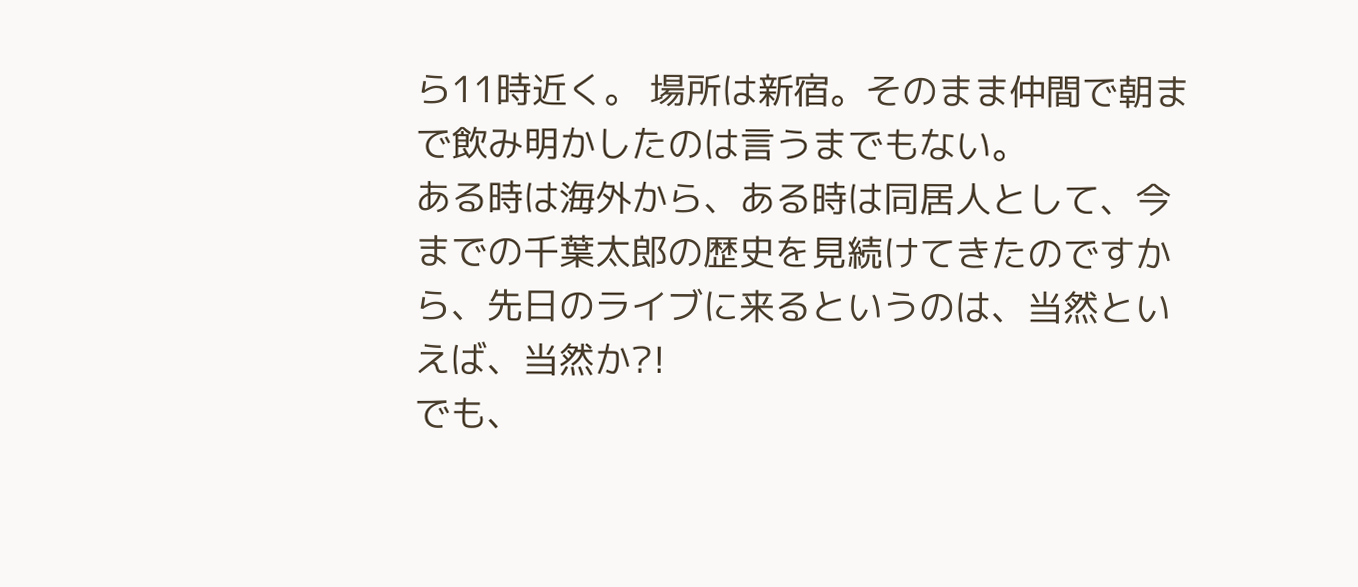ら11時近く。 場所は新宿。そのまま仲間で朝まで飲み明かしたのは言うまでもない。
ある時は海外から、ある時は同居人として、今までの千葉太郎の歴史を見続けてきたのですから、先日のライブに来るというのは、当然といえば、当然か?!
でも、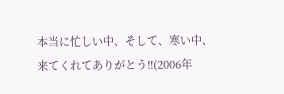本当に忙しい中、そして、寒い中、来てくれてありがとう!!(2006年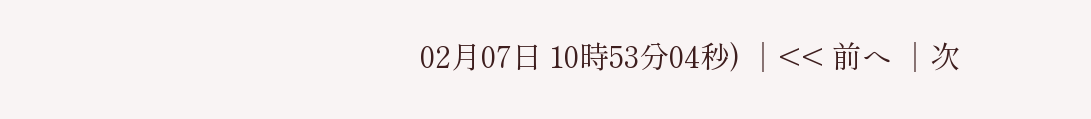02月07日 10時53分04秒) │<< 前へ │次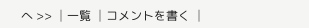へ >> │一覧 │コメントを書く │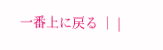一番上に戻る │ |